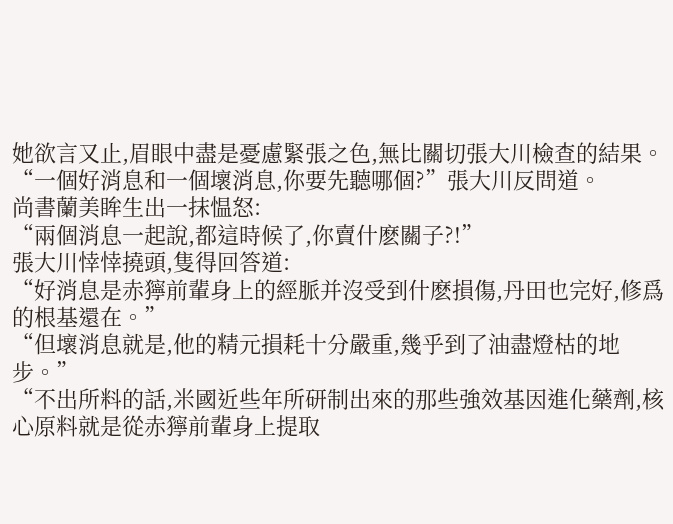她欲言又止,眉眼中盡是憂慮緊張之色,無比關切張大川檢查的結果。
“一個好消息和一個壞消息,你要先聽哪個?”張大川反問道。
尚書蘭美眸生出一抹愠怒:
“兩個消息一起說,都這時候了,你賣什麽關子?!”
張大川悻悻撓頭,隻得回答道:
“好消息是赤獰前輩身上的經脈并沒受到什麽損傷,丹田也完好,修爲的根基還在。”
“但壞消息就是,他的精元損耗十分嚴重,幾乎到了油盡燈枯的地步。”
“不出所料的話,米國近些年所研制出來的那些強效基因進化藥劑,核心原料就是從赤獰前輩身上提取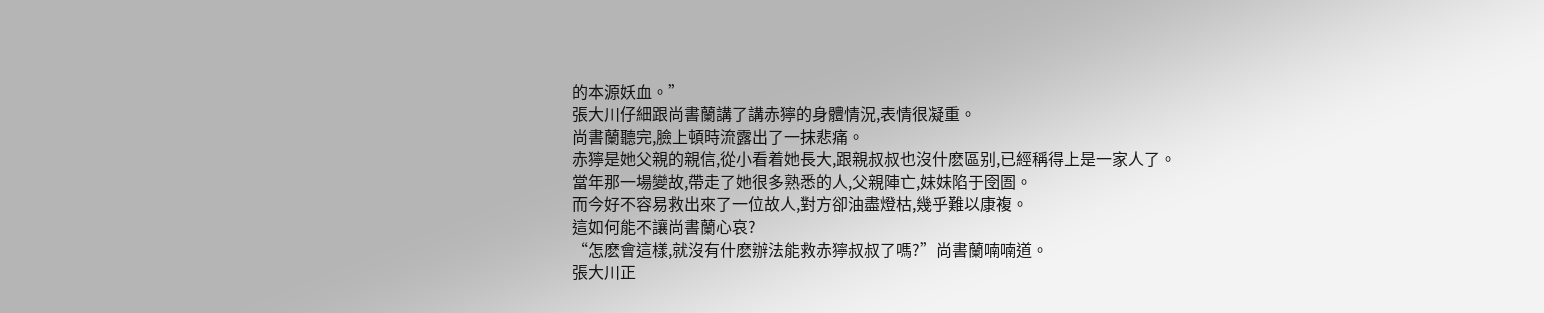的本源妖血。”
張大川仔細跟尚書蘭講了講赤獰的身體情況,表情很凝重。
尚書蘭聽完,臉上頓時流露出了一抹悲痛。
赤獰是她父親的親信,從小看着她長大,跟親叔叔也沒什麽區别,已經稱得上是一家人了。
當年那一場變故,帶走了她很多熟悉的人,父親陣亡,妹妹陷于囹圄。
而今好不容易救出來了一位故人,對方卻油盡燈枯,幾乎難以康複。
這如何能不讓尚書蘭心哀?
“怎麽會這樣,就沒有什麽辦法能救赤獰叔叔了嗎?”尚書蘭喃喃道。
張大川正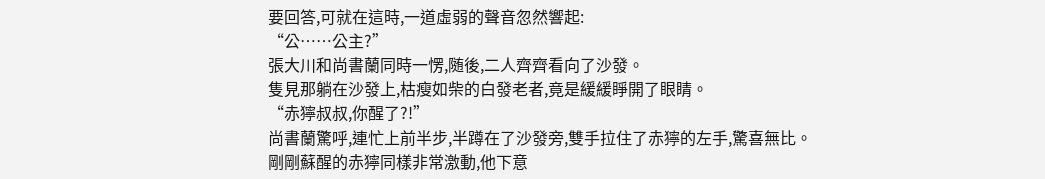要回答,可就在這時,一道虛弱的聲音忽然響起:
“公……公主?”
張大川和尚書蘭同時一愣,随後,二人齊齊看向了沙發。
隻見那躺在沙發上,枯瘦如柴的白發老者,竟是緩緩睜開了眼睛。
“赤獰叔叔,你醒了?!”
尚書蘭驚呼,連忙上前半步,半蹲在了沙發旁,雙手拉住了赤獰的左手,驚喜無比。
剛剛蘇醒的赤獰同樣非常激動,他下意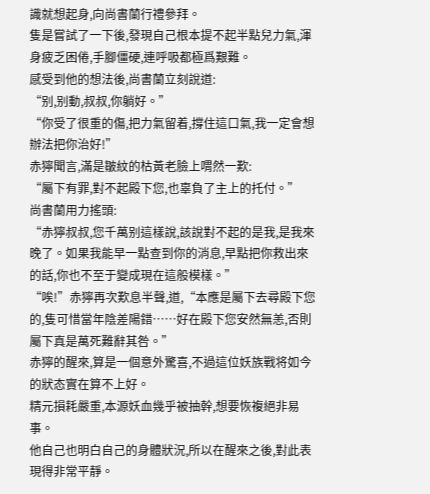識就想起身,向尚書蘭行禮參拜。
隻是嘗試了一下後,發現自己根本提不起半點兒力氣,渾身疲乏困倦,手腳僵硬,連呼吸都極爲艱難。
感受到他的想法後,尚書蘭立刻說道:
“别,别動,叔叔,你躺好。”
“你受了很重的傷,把力氣留着,撐住這口氣,我一定會想辦法把你治好!”
赤獰聞言,滿是皺紋的枯黃老臉上喟然一歎:
“屬下有罪,對不起殿下您,也辜負了主上的托付。”
尚書蘭用力搖頭:
“赤獰叔叔,您千萬别這樣說,該說對不起的是我,是我來晚了。如果我能早一點查到你的消息,早點把你救出來的話,你也不至于變成現在這般模樣。”
“唉!”赤獰再次歎息半聲,道,“本應是屬下去尋殿下您的,隻可惜當年陰差陽錯……好在殿下您安然無恙,否則屬下真是萬死難辭其咎。”
赤獰的醒來,算是一個意外驚喜,不過這位妖族戰将如今的狀态實在算不上好。
精元損耗嚴重,本源妖血幾乎被抽幹,想要恢複絕非易事。
他自己也明白自己的身體狀況,所以在醒來之後,對此表現得非常平靜。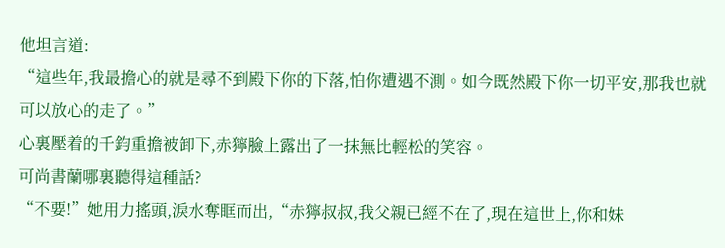他坦言道:
“這些年,我最擔心的就是尋不到殿下你的下落,怕你遭遇不測。如今既然殿下你一切平安,那我也就可以放心的走了。”
心裏壓着的千鈞重擔被卸下,赤獰臉上露出了一抹無比輕松的笑容。
可尚書蘭哪裏聽得這種話?
“不要!”她用力搖頭,淚水奪眶而出,“赤獰叔叔,我父親已經不在了,現在這世上,你和妹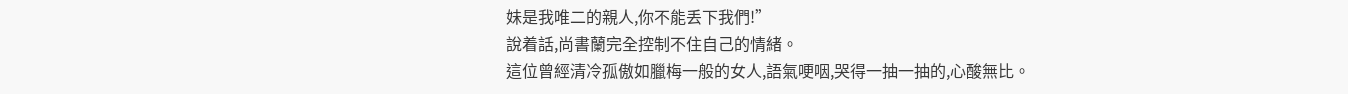妹是我唯二的親人,你不能丢下我們!”
說着話,尚書蘭完全控制不住自己的情緒。
這位曾經清冷孤傲如臘梅一般的女人,語氣哽咽,哭得一抽一抽的,心酸無比。